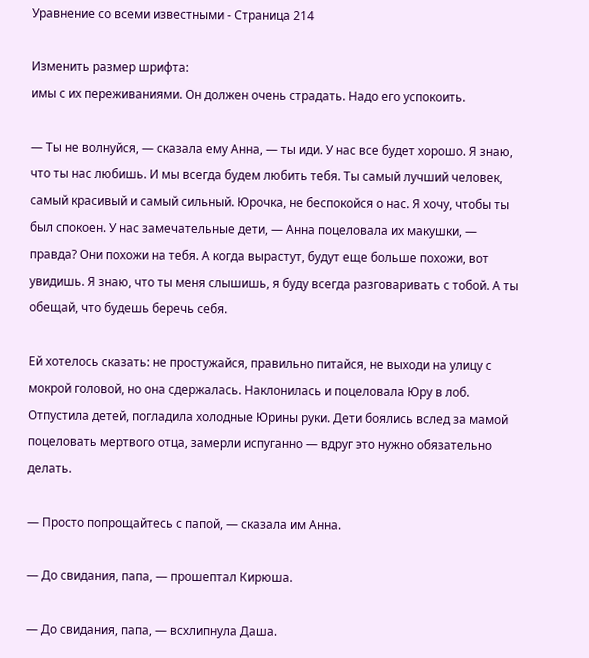Уравнение со всеми известными - Страница 214

Изменить размер шрифта:
имы с их переживаниями. Он должен очень страдать. Надо его успокоить.

— Ты не волнуйся, — сказала ему Анна, — ты иди. У нас все будет хорошо. Я знаю, что ты нас любишь. И мы всегда будем любить тебя. Ты самый лучший человек, самый красивый и самый сильный. Юрочка, не беспокойся о нас. Я хочу, чтобы ты был спокоен. У нас замечательные дети, — Анна поцеловала их макушки, — правда? Они похожи на тебя. А когда вырастут, будут еще больше похожи, вот увидишь. Я знаю, что ты меня слышишь, я буду всегда разговаривать с тобой. А ты обещай, что будешь беречь себя.

Ей хотелось сказать: не простужайся, правильно питайся, не выходи на улицу с мокрой головой, но она сдержалась. Наклонилась и поцеловала Юру в лоб. Отпустила детей, погладила холодные Юрины руки. Дети боялись вслед за мамой поцеловать мертвого отца, замерли испуганно — вдруг это нужно обязательно делать.

— Просто попрощайтесь с папой, — сказала им Анна.

— До свидания, папа, — прошептал Кирюша.

— До свидания, папа, — всхлипнула Даша.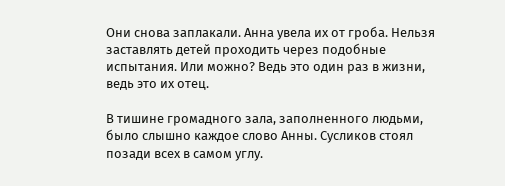Они снова заплакали. Анна увела их от гроба. Нельзя заставлять детей проходить через подобные испытания. Или можно? Ведь это один раз в жизни, ведь это их отец.

В тишине громадного зала, заполненного людьми, было слышно каждое слово Анны. Сусликов стоял позади всех в самом углу.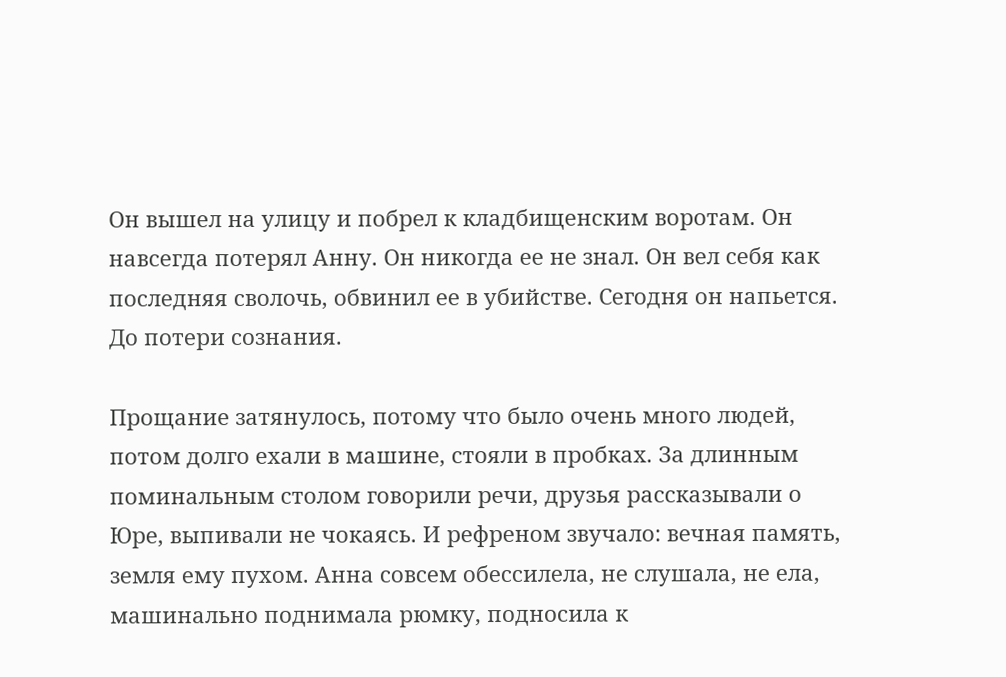Он вышел на улицу и побрел к кладбищенским воротам. Он навсегда потерял Анну. Он никогда ее не знал. Он вел себя как последняя сволочь, обвинил ее в убийстве. Сегодня он напьется. До потери сознания.

Прощание затянулось, потому что было очень много людей, потом долго ехали в машине, стояли в пробках. За длинным поминальным столом говорили речи, друзья рассказывали о Юре, выпивали не чокаясь. И рефреном звучало: вечная память, земля ему пухом. Анна совсем обессилела, не слушала, не ела, машинально поднимала рюмку, подносила к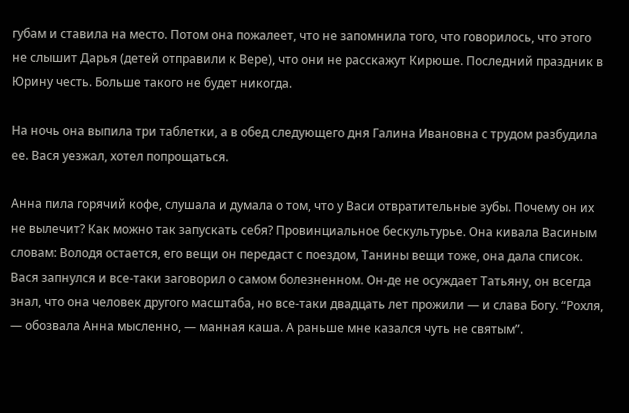губам и ставила на место. Потом она пожалеет, что не запомнила того, что говорилось, что этого не слышит Дарья (детей отправили к Вере), что они не расскажут Кирюше. Последний праздник в Юрину честь. Больше такого не будет никогда.

На ночь она выпила три таблетки, а в обед следующего дня Галина Ивановна с трудом разбудила ее. Вася уезжал, хотел попрощаться.

Анна пила горячий кофе, слушала и думала о том, что у Васи отвратительные зубы. Почему он их не вылечит? Как можно так запускать себя? Провинциальное бескультурье. Она кивала Васиным словам: Володя остается, его вещи он передаст с поездом, Танины вещи тоже, она дала список. Вася запнулся и все-таки заговорил о самом болезненном. Он-де не осуждает Татьяну, он всегда знал, что она человек другого масштаба, но все-таки двадцать лет прожили — и слава Богу. “Рохля, — обозвала Анна мысленно, — манная каша. А раньше мне казался чуть не святым”.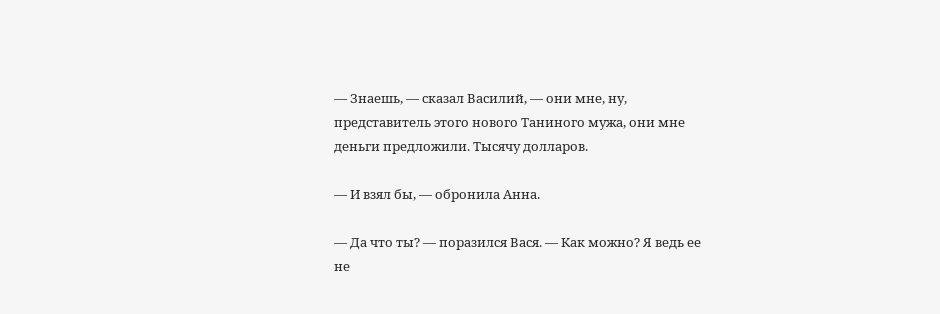— Знаешь, — сказал Василий, — они мне, ну, представитель этого нового Таниного мужа, они мне деньги предложили. Тысячу долларов.

— И взял бы, — обронила Анна.

— Да что ты? — поразился Вася. — Как можно? Я ведь ее не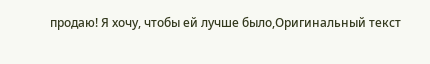продаю! Я хочу, чтобы ей лучше было,Оригинальный текст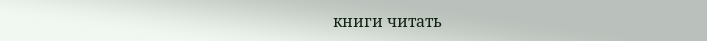книги читать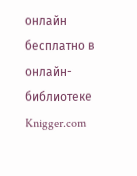онлайн бесплатно в онлайн-библиотеке Knigger.com